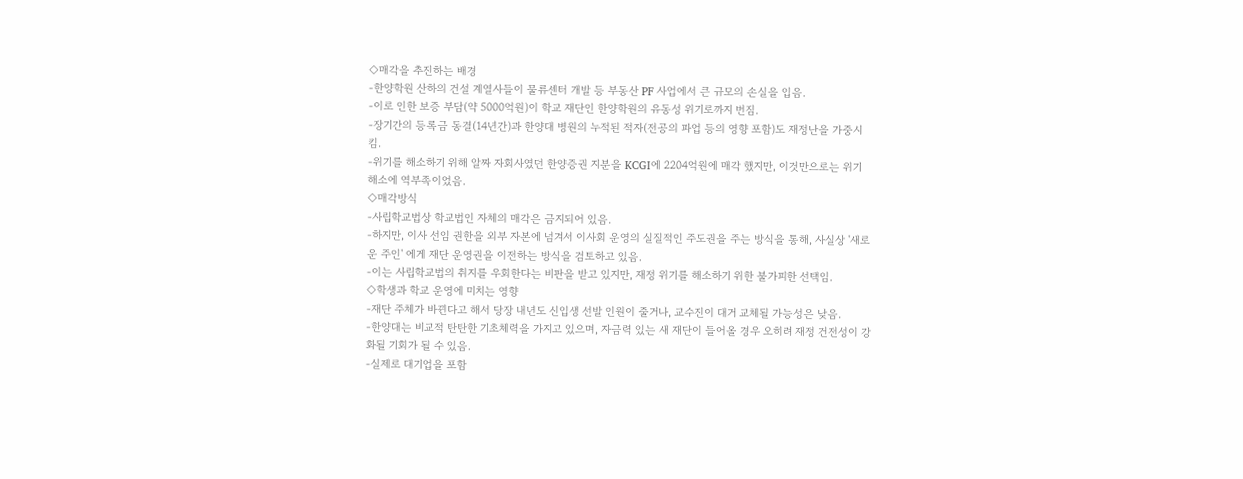◇매각을 추진하는 배경
-한양학원 산하의 건설 계열사들이 물류센터 개발 등 부동산 PF 사업에서 큰 규모의 손실을 입음.
-이로 인한 보증 부담(약 5000억원)이 학교 재단인 한양학원의 유동성 위기로까지 번짐.
-장기간의 등록금 동결(14년간)과 한양대 병원의 누적된 적자(전공의 파업 등의 영향 포함)도 재정난을 가중시킴.
-위기를 해소하기 위해 알짜 자회사였던 한양증권 지분을 KCGI에 2204억원에 매각 했지만, 이것만으로는 위기 해소에 역부족이었음.
◇매각방식
-사립학교법상 학교법인 자체의 매각은 금지되어 있음.
-하지만, 이사 선임 권한을 외부 자본에 넘겨서 이사회 운영의 실질적인 주도권을 주는 방식을 통해, 사실상 '새로운 주인' 에게 재단 운영권을 이전하는 방식을 검토하고 있음.
-이는 사립학교법의 취지를 우회한다는 비판을 받고 있지만, 재정 위기를 해소하기 위한 불가피한 선택임.
◇학생과 학교 운영에 미치는 영향
-재단 주체가 바뀐다고 해서 당장 내년도 신입생 선발 인원이 줄거나, 교수진이 대거 교체될 가능성은 낮음.
-한양대는 비교적 탄탄한 기초체력을 가지고 있으며, 자금력 있는 새 재단이 들어올 경우 오히려 재정 건전성이 강화될 기회가 될 수 있음.
-실제로 대기업을 포함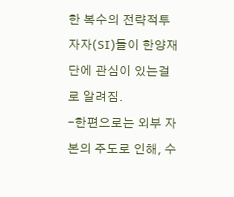한 복수의 전략적투자자(SI)들이 한양재단에 관심이 있는걸로 알려짐.
-한편으로는 외부 자본의 주도로 인해, 수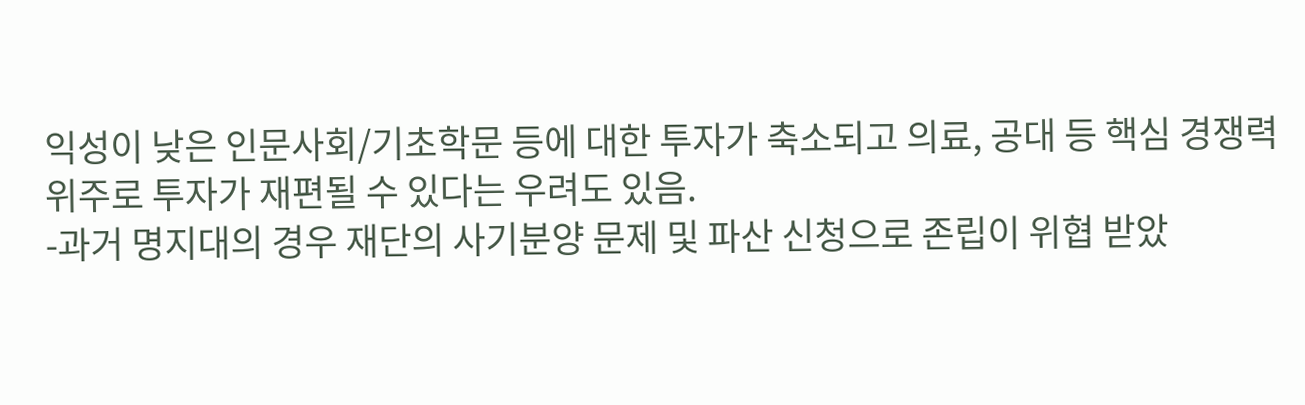익성이 낮은 인문사회/기초학문 등에 대한 투자가 축소되고 의료, 공대 등 핵심 경쟁력 위주로 투자가 재편될 수 있다는 우려도 있음.
-과거 명지대의 경우 재단의 사기분양 문제 및 파산 신청으로 존립이 위협 받았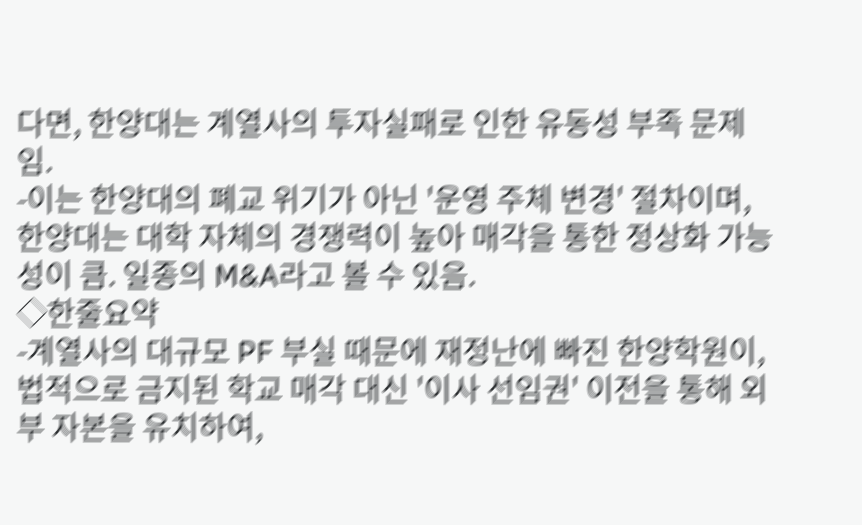다면, 한양대는 계열사의 투자실패로 인한 유동성 부족 문제임.
-이는 한양대의 폐교 위기가 아닌 '운영 주체 변경' 절차이며, 한양대는 대학 자체의 경쟁력이 높아 매각을 통한 정상화 가능성이 큼. 일종의 M&A라고 볼 수 있음.
◇한줄요약
-계열사의 대규모 PF 부실 때문에 재정난에 빠진 한양학원이, 법적으로 금지된 학교 매각 대신 '이사 선임권' 이전을 통해 외부 자본을 유치하여,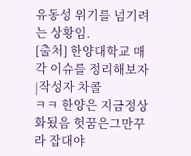유동성 위기를 넘기려는 상황임.
[출처] 한양대학교 매각 이슈를 정리해보자|작성자 차콜
ㅋㅋ 한양은 지금정상화됬음 헛꿈은그만꾸라 잡대야